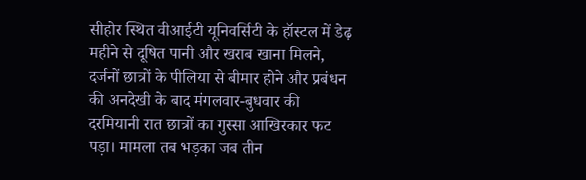सीहोर स्थित वीआईटी यूनिवर्सिटी के हॉस्टल में डेढ़ महीने से दूषित पानी और खराब खाना मिलने, दर्जनों छात्रों के पीलिया से बीमार होने और प्रबंधन की अनदेखी के बाद मंगलवार-बुधवार की दरमियानी रात छात्रों का गुस्सा आखिरकार फट पड़ा। मामला तब भड़का जब तीन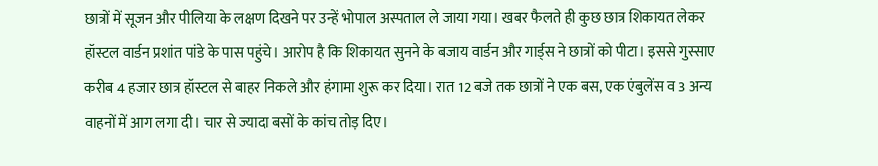छात्रों में सूजन और पीलिया के लक्षण दिखने पर उन्हें भोपाल अस्पताल ले जाया गया। खबर फैलते ही कुछ छात्र शिकायत लेकर हॉस्टल वार्डन प्रशांत पांडे के पास पहुंचे। आरोप है कि शिकायत सुनने के बजाय वार्डन और गार्ड्स ने छात्रों को पीटा। इससे गुस्साए करीब 4 हजार छात्र हॉस्टल से बाहर निकले और हंगामा शुरू कर दिया। रात 12 बजे तक छात्रों ने एक बस, एक एंबुलेंस व 3 अन्य वाहनों में आग लगा दी। चार से ज्यादा बसों के कांच तोड़ दिए।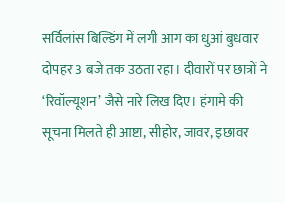सर्विलांस बिल्डिंग में लगी आग का धुआं बुधवार दोपहर 3 बजे तक उठता रहा। दीवारों पर छात्रों ने ‘रिवॉल्यूशन’ जैसे नारे लिख दिए। हंगामे की सूचना मिलते ही आष्टा, सीहोर, जावर, इछावर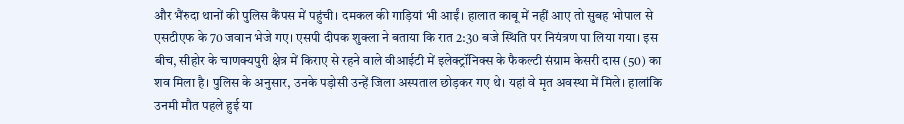और भैंरुदा थानों की पुलिस कैंपस में पहुंची। दमकल की गाड़ियां भी आईं। हालात काबू में नहीं आए तो सुबह भोपाल से एसटीएफ के 70 जवान भेजे गए। एसपी दीपक शुक्ला ने बताया कि रात 2:30 बजे स्थिति पर नियंत्रण पा लिया गया। इस बीच, सीहोर के चाणक्यपुरी क्षेत्र में किराए से रहने वाले वीआईटी में इलेक्ट्रॉनिक्स के फैकल्टी संग्राम केसरी दास (50) का शव मिला है। पुलिस के अनुसार, उनके पड़ोसी उन्हें जिला अस्पताल छोड़कर गए थे। यहां वे मृत अवस्था में मिले। हालांकि उनमी मौत पहले हुई या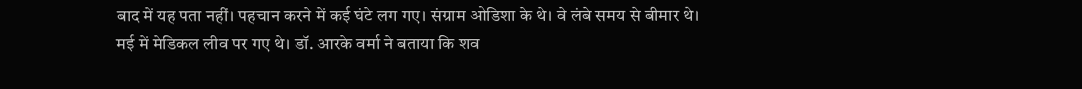बाद में यह पता नहीं। पहचान करने में कई घंटे लग गए। संग्राम ओडिशा के थे। वे लंबे समय से बीमार थे। मई में मेडिकल लीव पर गए थे। डॉ. आरके वर्मा ने बताया कि शव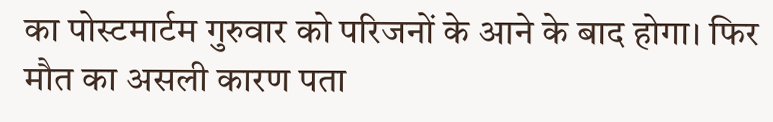का पोस्टमार्टम गुरुवार को परिजनों के आने के बाद होगा। फिर मौत का असली कारण पता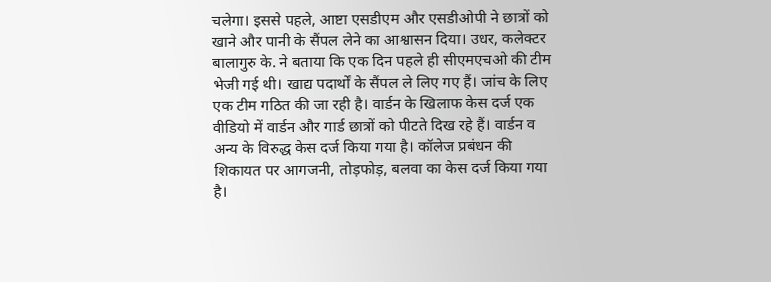चलेगा। इससे पहले, आष्टा एसडीएम और एसडीओपी ने छात्रों को खाने और पानी के सैंपल लेने का आश्वासन दिया। उधर, कलेक्टर बालागुरु के. ने बताया कि एक दिन पहले ही सीएमएचओ की टीम भेजी गई थी। खाद्य पदार्थों के सैंपल ले लिए गए हैं। जांच के लिए एक टीम गठित की जा रही है। वार्डन के खिलाफ केस दर्ज एक वीडियो में वार्डन और गार्ड छात्रों को पीटते दिख रहे हैं। वार्डन व अन्य के विरुद्ध केस दर्ज किया गया है। कॉलेज प्रबंधन की शिकायत पर आगजनी, तोड़फोड़, बलवा का केस दर्ज किया गया है।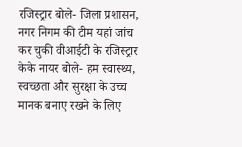रजिस्ट्रार बोले- जिला प्रशासन, नगर निगम की टीम यहां जांच कर चुकी वीआईटी के रजिस्ट्रार केके नायर बोले- हम स्वास्थ्य, स्वच्छता और सुरक्षा के उच्च मानक बनाए रखने के लिए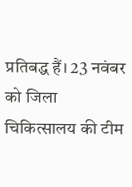प्रतिबद्ध हैं। 23 नवंबर को जिला चिकित्सालय की टीम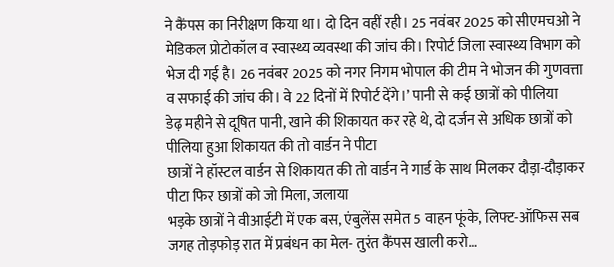ने कैंपस का निरीक्षण किया था। दो दिन वहीं रही। 25 नवंबर 2025 को सीएमचओ ने मेडिकल प्रोटोकॉल व स्वास्थ्य व्यवस्था की जांच की। रिपोर्ट जिला स्वास्थ्य विभाग को भेज दी गई है। 26 नवंबर 2025 को नगर निगम भोपाल की टीम ने भोजन की गुणवत्ता व सफाई की जांच की। वे 22 दिनों में रिपोर्ट देंगे।’ पानी से कई छात्रों को पीलिया
डेढ़ महीने से दूषित पानी, खाने की शिकायत कर रहे थे, दो दर्जन से अधिक छात्रों को पीलिया हुआ शिकायत की तो वार्डन ने पीटा
छात्रों ने हॉस्टल वार्डन से शिकायत की तो वार्डन ने गार्ड के साथ मिलकर दौड़ा-दौड़ाकर पीटा फिर छात्रों को जो मिला, जलाया
भड़के छात्रों ने वीआईटी में एक बस, एंबुलेंस समेत 5 वाहन फूंके, लिफ्ट-ऑफिस सब जगह तोड़फोड़ रात में प्रबंधन का मेल- तुरंत कैंपस खाली करो…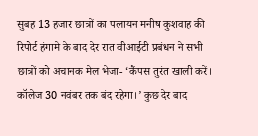सुबह 13 हजार छात्रों का पलायन मनीष कुशवाह की रिपोर्ट हंगामे के बाद देर रात वीआईटी प्रबंधन ने सभी छात्रों को अचानक मेल भेजा- ‘कैंपस तुरंत खाली करें। कॉलेज 30 नवंबर तक बंद रहेगा।’ कुछ देर बाद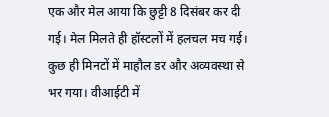एक और मेल आया कि छुट्टी 8 दिसंबर कर दी गई। मेल मिलते ही हॉस्टलों में हलचल मच गई। कुछ ही मिनटों में माहौल डर और अव्यवस्था से भर गया। वीआईटी में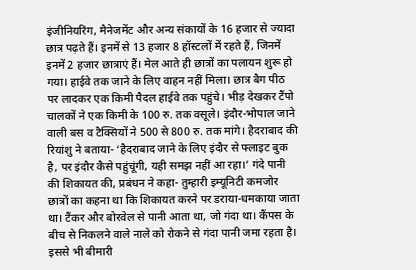इंजीनियरिंग, मैनेजमेंट और अन्य संकायों के 16 हजार से ज्यादा छात्र पढ़ते हैं। इनमें से 13 हजार 8 हॉस्टलों में रहते हैं, जिनमें इनमें 2 हजार छात्राएं हैं। मेल आते ही छात्रों का पलायन शुरू हो गया। हाईवे तक जाने के लिए वाहन नहीं मिला। छात्र बैग पीठ पर लादकर एक किमी पैदल हाईवे तक पहुंचे। भीड़ देखकर टैंपो चालकों ने एक किमी के 100 रु. तक वसूले। इंदौर-भोपाल जाने वाली बस व टैक्सियों ने 500 से 800 रु. तक मांगे। हैदराबाद की रियांशु ने बताया- ‘हैदराबाद जाने के लिए इंदौर से फ्लाइट बुक है, पर इंदौर कैसे पहुंचूंगी, यही समझ नहीं आ रहा।’ गंदे पानी की शिकायत की, प्रबंधन ने कहा- तुम्हारी इम्यूनिटी कमजोर
छात्रों का कहना था कि शिकायत करने पर डराया-धमकाया जाता था। टैंकर और बोरवेल से पानी आता था, जो गंदा था। कैंपस के बीच से निकलने वाले नाले को रोकने से गंदा पानी जमा रहता है। इससे भी बीमारी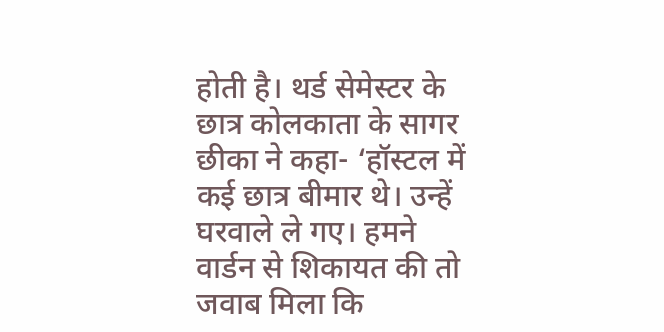होती है। थर्ड सेमेस्टर के छात्र कोलकाता के सागर छीका ने कहा- ‘हॉस्टल में कई छात्र बीमार थे। उन्हें घरवाले ले गए। हमने वार्डन से शिकायत की तो जवाब मिला कि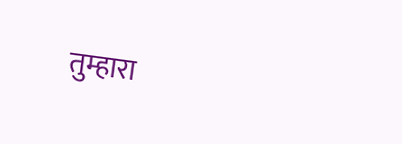तुम्हारा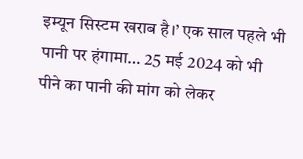इम्यून सिस्टम खराब है।’ एक साल पहले भी पानी पर हंगामा… 25 मई 2024 को भी पीने का पानी की मांग को लेकर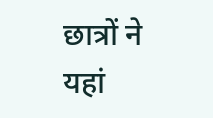छात्रों ने यहां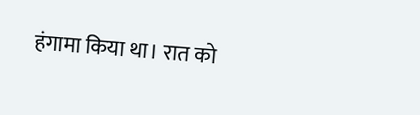हंगामा किया था। रात को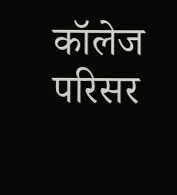कॉलेज परिसर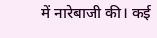में नारेबाजी की। कई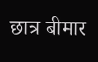छात्र बीमार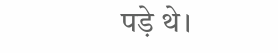पड़े थे।